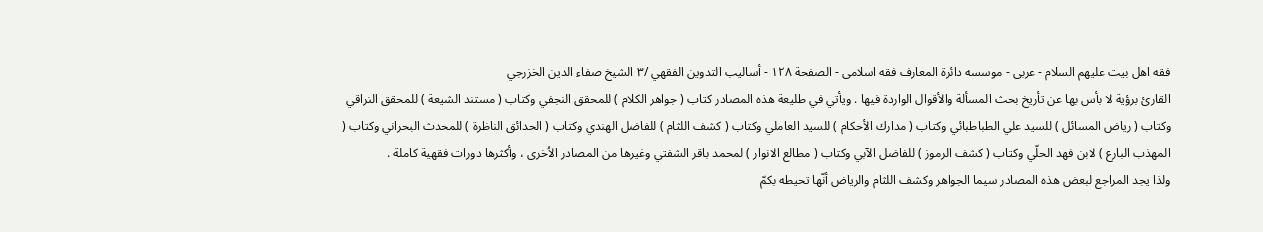فقه اهل بیت علیهم السلام - عربی - موسسه دائرة المعارف فقه اسلامی - الصفحة ١٢٨ - أساليب التدوين الفقهي /٣ الشيخ صفاء الدين الخزرجي
القارئ برؤية لا بأس بها عن تأريخ بحث المسألة والأقوال الواردة فيها . ويأتي في طليعة هذه المصادر كتاب ( جواهر الكلام ) للمحقق النجفي وكتاب ( مستند الشيعة ) للمحقق النراقي وكتاب ( رياض المسائل ) للسيد علي الطباطبائي وكتاب ( مدارك الأحكام ) للسيد العاملي وكتاب ( كشف اللثام ) للفاضل الهندي وكتاب ( الحدائق الناظرة ) للمحدث البحراني وكتاب ( المهذب البارع ) لابن فهد الحلّي وكتاب ( كشف الرموز ) للفاضل الآبي وكتاب ( مطالع الانوار ) لمحمد باقر الشفتي وغيرها من المصادر الاُخرى ، وأكثرها دورات فقهية كاملة .
ولذا يجد المراجع لبعض هذه المصادر سيما الجواهر وكشف اللثام والرياض أنّها تحيطه بكمّ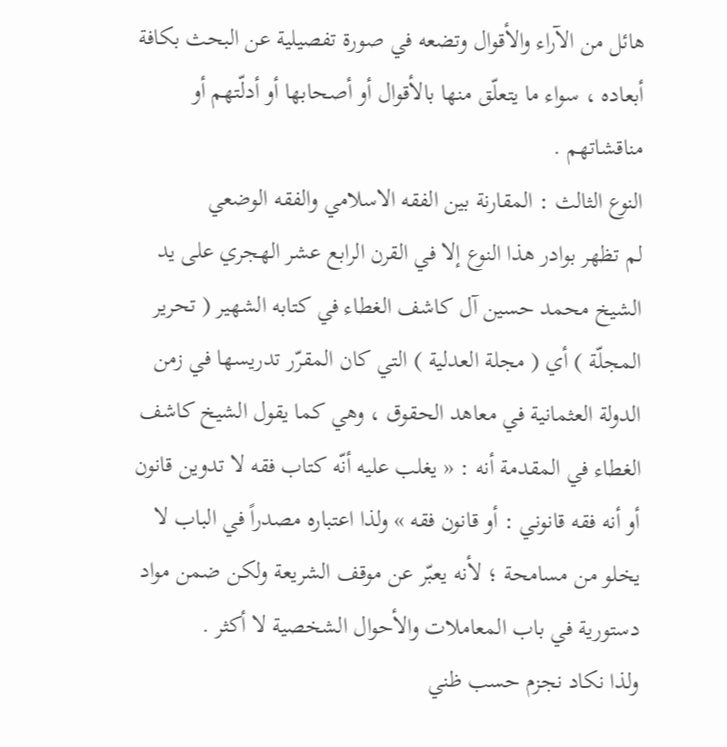هائل من الآراء والأقوال وتضعه في صورة تفصيلية عن البحث بكافة أبعاده ، سواء ما يتعلّق منها بالأقوال أو أصحابها أو أدلّتهم أو مناقشاتهم .
النوع الثالث : المقارنة بين الفقه الاسلامي والفقه الوضعي
لم تظهر بوادر هذا النوع إلا في القرن الرابع عشر الهجري على يد الشيخ محمد حسين آل كاشف الغطاء في كتابه الشهير ( تحرير المجلّة ) أي ( مجلة العدلية ) التي كان المقرّر تدريسها في زمن الدولة العثمانية في معاهد الحقوق ، وهي كما يقول الشيخ كاشف الغطاء في المقدمة أنه : « يغلب عليه أنّه كتاب فقه لا تدوين قانون أو أنه فقه قانوني : أو قانون فقه » ولذا اعتباره مصدراً في الباب لا يخلو من مسامحة ؛ لأنه يعبّر عن موقف الشريعة ولكن ضمن مواد دستورية في باب المعاملات والأحوال الشخصية لا أكثر .
ولذا نكاد نجزم حسب ظني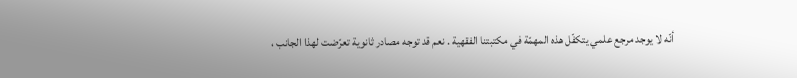أنّه لا يوجد مرجع علمي يتكفّل هذه المهمّة في مكتبتنا الفقهية . نعم قد توجه مصادر ثانوية تعرّضت لهذا الجانب ،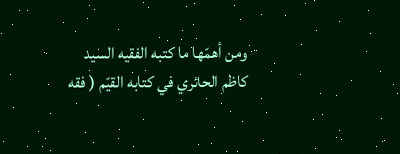ومن أهمّها ما كتبه الفقيه السيد كاظم الحائري في كتابه القيّم ( فقه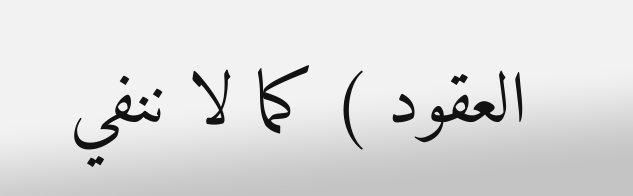العقود ) كما لا ننفي